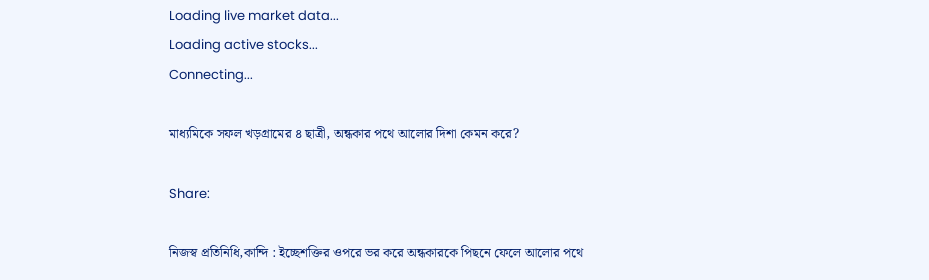Loading live market data...
Loading active stocks...
Connecting...

মাধ্যমিকে সফল খড়গ্রামের ৪ ছাত্রী, অন্ধকার পথে আলোর দিশা কেমন করে?

Share:

নিজস্ব প্রতিনিধি,কান্দি : ইচ্ছেশক্তির ওপরে ভর করে অন্ধকারকে পিছনে ফেলে আলোর পথে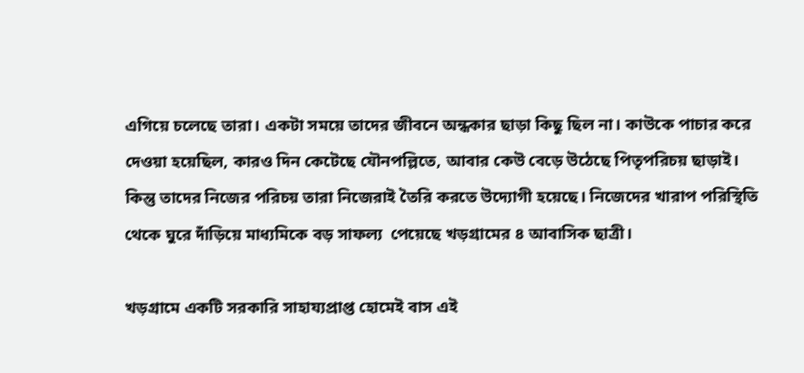এগিয়ে চলেছে তারা। একটা সময়ে তাদের জীবনে অন্ধকার ছাড়া কিছু ছিল না। কাউকে পাচার করে দেওয়া হয়েছিল, কারও দিন কেটেছে যৌনপল্লিতে, আবার কেউ বেড়ে উঠেছে পিতৃপরিচয় ছাড়াই। কিন্তু তাদের নিজের পরিচয় তারা নিজেরাই তৈরি করতে উদ্যোগী হয়েছে। নিজেদের খারাপ পরিস্থিতি থেকে ঘুরে দাঁড়িয়ে মাধ্যমিকে বড় সাফল্য  পেয়েছে খড়গ্রামের ৪ আবাসিক ছাত্রী।

খড়গ্রামে একটি সরকারি সাহায্যপ্রাপ্ত হোমেই বাস এই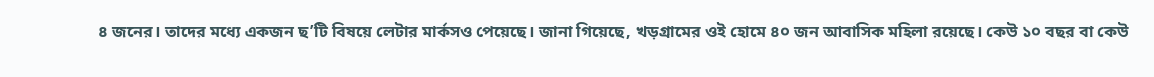৪ জনের। তাদের মধ্যে একজন ছ’টি বিষয়ে লেটার মার্কসও পেয়েছে। জানা গিয়েছে, খড়গ্রামের ওই হোমে ৪০ জন আবাসিক মহিলা রয়েছে। কেউ ১০ বছর বা কেউ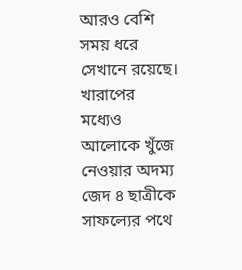আরও বেশি সময় ধরে সেখানে রয়েছে। খারাপের মধ্যেও আলোকে খুঁজে নেওয়ার অদম্য জেদ ৪ ছাত্রীকে সাফল্যের পথে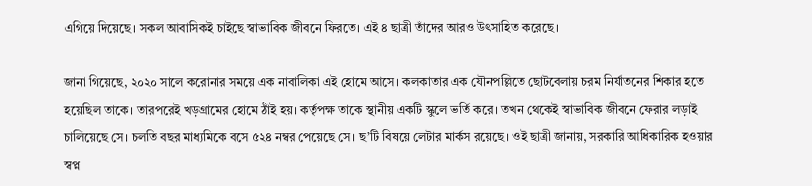এগিয়ে দিয়েছে। সকল আবাসিকই চাইছে স্বাভাবিক জীবনে ফিরতে। এই ৪ ছাত্রী তাঁদের আরও উৎসাহিত করেছে।

জানা গিয়েছে, ২০২০ সালে করোনার সময়ে এক নাবালিকা এই হোমে আসে। কলকাতার এক যৌনপল্লিতে ছোটবেলায় চরম নির্যাতনের শিকার হতে হয়েছিল তাকে। তারপরেই খড়গ্রামের হোমে ঠাঁই হয়। কর্তৃপক্ষ তাকে স্থানীয় একটি স্কুলে ভর্তি করে। তখন থেকেই স্বাভাবিক জীবনে ফেরার লড়াই চালিয়েছে সে। চলতি বছর মাধ্যমিকে বসে ৫২৪ নম্বর পেয়েছে সে। ছ’টি বিষয়ে লেটার মার্কস রয়েছে। ওই ছাত্রী জানায়, সরকারি আধিকারিক হওয়ার স্বপ্ন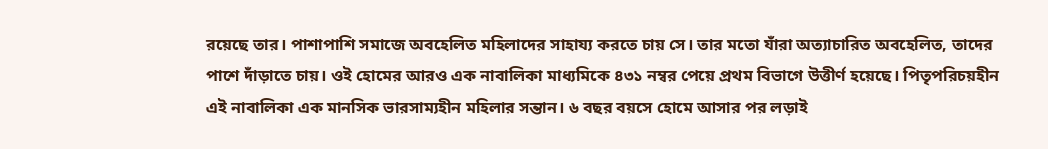রয়েছে তার। পাশাপাশি সমাজে অবহেলিত মহিলাদের সাহায্য করতে চায় সে। তার মতো যাঁরা অত্যাচারিত অবহেলিত, তাদের পাশে দাঁড়াতে চায়। ওই হোমের আরও এক নাবালিকা মাধ্যমিকে ৪৩১ নম্বর পেয়ে প্রথম বিভাগে উত্তীর্ণ হয়েছে। পিতৃপরিচয়হীন এই নাবালিকা এক মানসিক ভারসাম্যহীন মহিলার সন্তান। ৬ বছর বয়সে হোমে আসার পর লড়াই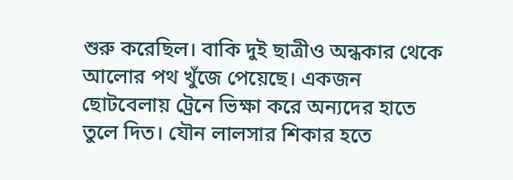শুরু করেছিল। বাকি দুই ছাত্রীও অন্ধকার থেকে আলোর পথ খুঁজে পেয়েছে। একজন ছোটবেলায় ট্রেনে ভিক্ষা করে অন্যদের হাতে তুলে দিত। যৌন লালসার শিকার হতে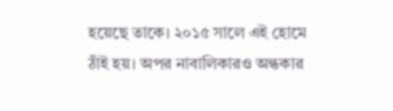হয়েছে তাকে। ২০১৫ সালে এই হোমে ঠাঁই হয়। অপর নাবালিকারও অন্ধকার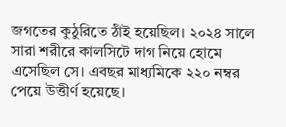জগতের কুঠুরিতে ঠাঁই হয়েছিল। ২০২৪ সালে সারা শরীরে কালসিটে দাগ নিয়ে হোমে এসেছিল সে। এবছর মাধ্যমিকে ২২০ নম্বর পেয়ে উত্তীর্ণ হয়েছে।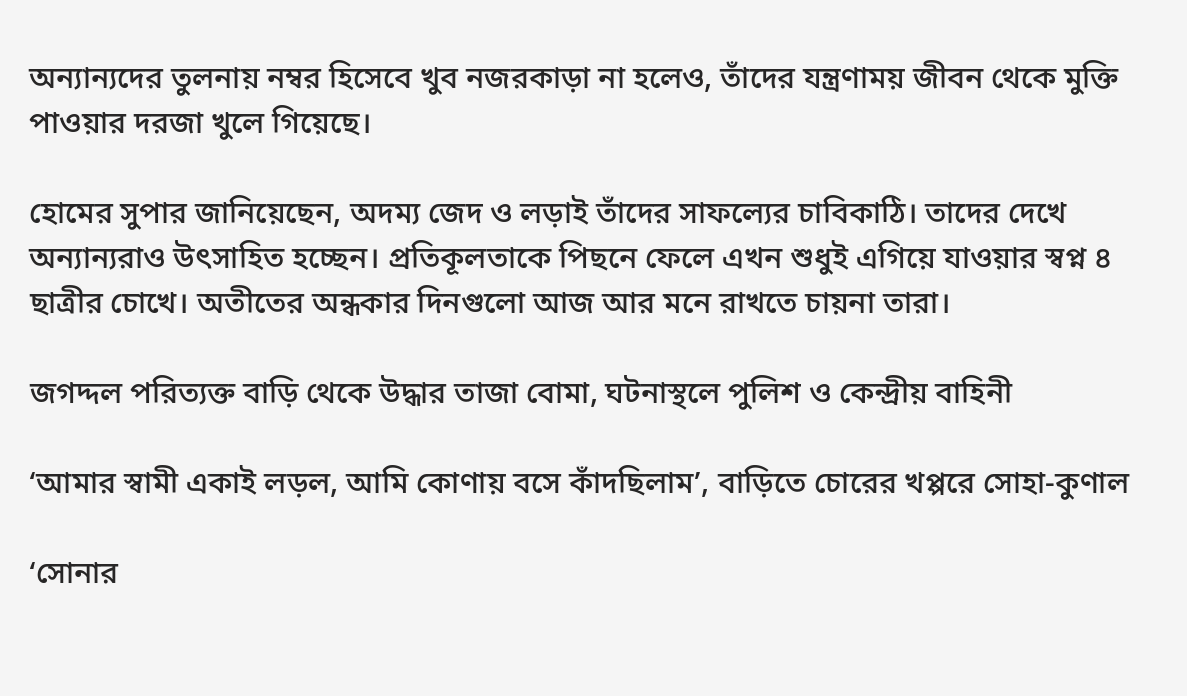অন্যান্যদের তুলনায় নম্বর হিসেবে খুব নজরকাড়া না হলেও, তাঁদের যন্ত্রণাময় জীবন থেকে মুক্তি পাওয়ার দরজা খুলে গিয়েছে।

হোমের সুপার জানিয়েছেন, অদম্য জেদ ও লড়াই তাঁদের সাফল্যের চাবিকাঠি। তাদের দেখে অন্যান্যরাও উৎসাহিত হচ্ছেন। প্রতিকূলতাকে পিছনে ফেলে এখন শুধুই এগিয়ে যাওয়ার স্বপ্ন ৪ ছাত্রীর চোখে। অতীতের অন্ধকার দিনগুলো আজ আর মনে রাখতে চায়না তারা।

জগদ্দল পরিত্যক্ত বাড়ি থেকে উদ্ধার তাজা বোমা, ঘটনাস্থলে পুলিশ ও কেন্দ্রীয় বাহিনী

‘আমার স্বামী একাই লড়ল, আমি কোণায় বসে কাঁদছিলাম’, বাড়িতে চোরের খপ্পরে সোহা-কুণাল

‘সোনার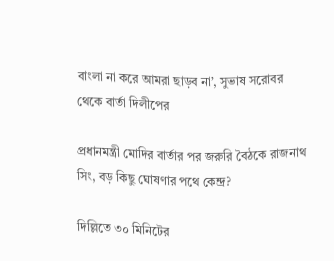বাংলা না করে আমরা ছাড়ব না’, সুভাষ সরোবর থেকে বার্তা দিলীপের

প্রধানমন্ত্রী মোদির বার্তার পর জরুরি বৈঠকে রাজনাথ সিং, বড় কিছু ঘোষণার পথে কেন্দ্র?

দিল্লিতে ৩০ মিনিটের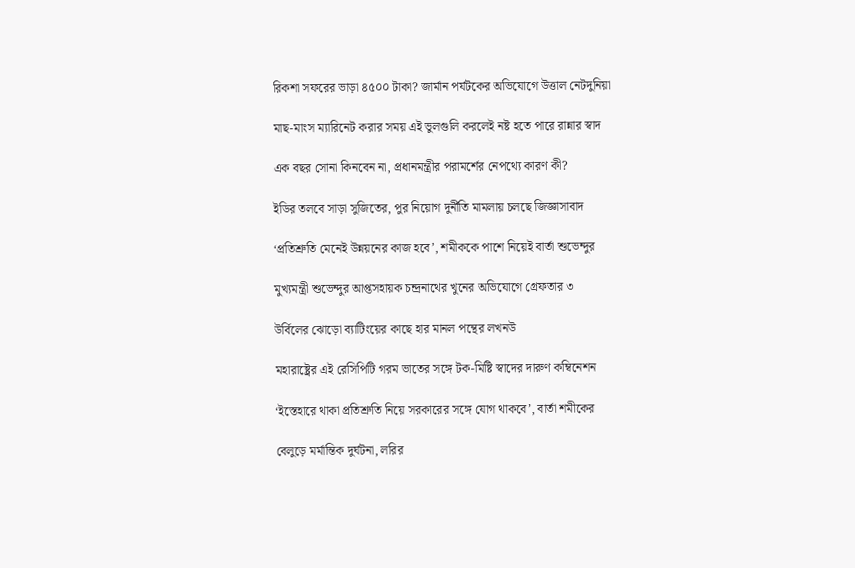রিকশা সফরের ভাড়া ৪৫০০ টাকা? জার্মান পর্যটকের অভিযোগে উত্তাল নেটদুনিয়া

মাছ-মাংস ম্যারিনেট করার সময় এই ভুলগুলি করলেই নষ্ট হতে পারে রান্নার স্বাদ

এক বছর সোনা কিনবেন না, প্রধানমন্ত্রীর পরামর্শের নেপথ্যে কারণ কী?

ইডির তলবে সাড়া সুজিতের, পুর নিয়োগ দুর্নীতি মামলায় চলছে জিজ্ঞাসাবাদ

‘প্রতিশ্রুতি মেনেই উন্নয়নের কাজ হবে’, শমীককে পাশে নিয়েই বার্তা শুভেন্দুর

মুখ্যমন্ত্রী শুভেন্দুর আপ্তসহায়ক চন্দ্রনাথের খুনের অভিযোগে গ্রেফতার ৩

উর্বিলের ঝোড়ো ব্যাটিংয়ের কাছে হার মানল পন্থের লখনউ

মহারাষ্ট্রের এই রেসিপিটি গরম ভাতের সঙ্গে টক-মিষ্টি স্বাদের দারুণ কম্বিনেশন

‘ইস্তেহারে থাকা প্রতিশ্রুতি নিয়ে সরকারের সঙ্গে যোগ থাকবে’, বার্তা শমীকের

বেলুড়ে মর্মান্তিক দুর্ঘটনা, লরির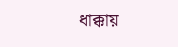ধাক্কায়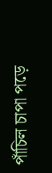পাঁচিল চাপা পড়ে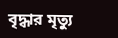বৃদ্ধার মৃত্যু